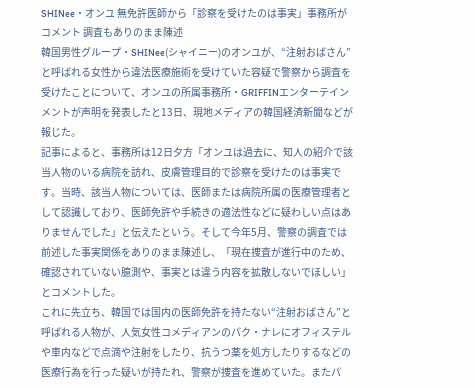SHINee・オンユ 無免許医師から「診察を受けたのは事実」事務所がコメント 調査もありのまま陳述
韓国男性グループ・SHINee(シャイニー)のオンユが、“注射おばさん”と呼ばれる女性から違法医療施術を受けていた容疑で警察から調査を受けたことについて、オンユの所属事務所・GRIFFINエンターテインメントが声明を発表したと13日、現地メディアの韓国経済新聞などが報じた。
記事によると、事務所は12日夕方「オンユは過去に、知人の紹介で該当人物のいる病院を訪れ、皮膚管理目的で診察を受けたのは事実です。当時、該当人物については、医師または病院所属の医療管理者として認識しており、医師免許や手続きの適法性などに疑わしい点はありませんでした」と伝えたという。そして今年5月、警察の調査では前述した事実関係をありのまま陳述し、「現在捜査が進行中のため、確認されていない臆測や、事実とは違う内容を拡散しないでほしい」とコメントした。
これに先立ち、韓国では国内の医師免許を持たない“注射おばさん”と呼ばれる人物が、人気女性コメディアンのパク・ナレにオフィステルや車内などで点滴や注射をしたり、抗うつ薬を処方したりするなどの医療行為を行った疑いが持たれ、警察が捜査を進めていた。またパ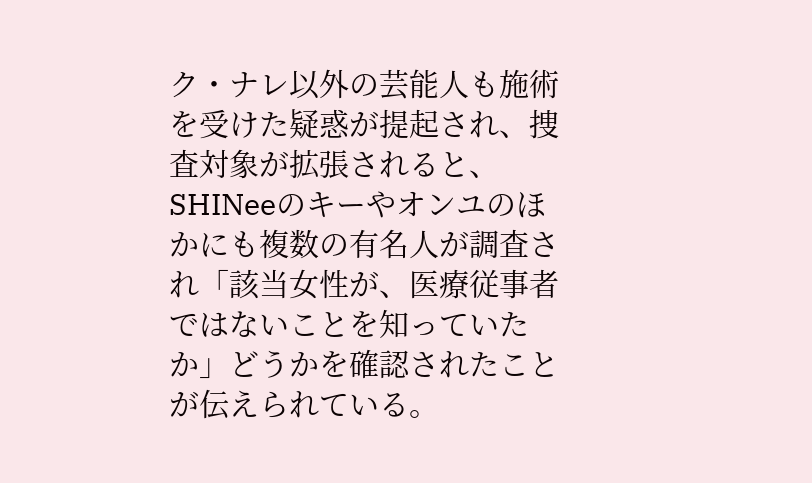ク・ナレ以外の芸能人も施術を受けた疑惑が提起され、捜査対象が拡張されると、SHINeeのキーやオンユのほかにも複数の有名人が調査され「該当女性が、医療従事者ではないことを知っていたか」どうかを確認されたことが伝えられている。